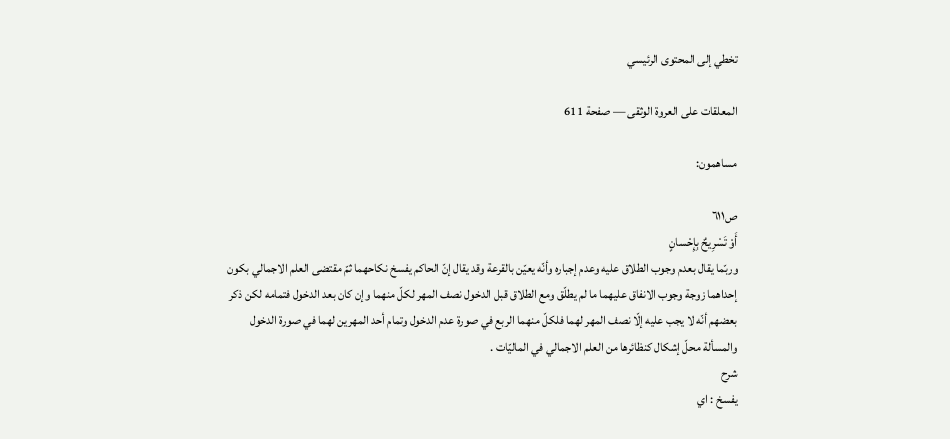تخطي إلى المحتوى الرئيسي

المعلقات على العروة الوثقى — صفحة 611

مساهمون:

ص٦١١
أَوْ تَسْرِيحٌ بِإِحْسانٍ
وربّما يقال بعدم وجوب الطلاق عليه وعدم إجباره وأنّه يعيّن بالقرعة وقد يقال إنّ الحاكم يفسخ نكاحهما ثمّ مقتضى العلم الاجمالي بكون إحداهما زوجة وجوب الانفاق عليهما ما لم يطلّق ومع الطلاق قبل الدخول نصف المهر لكلّ منهما وإن كان بعد الدخول فتمامه لكن ذكر بعضهم أنّه لا يجب عليه إلّا نصف المهر لهما فلكلّ منهما الربع في صورة عدم الدخول وتمام أحد المهرين لهما في صورة الدخول والمسألة محلّ إشكال كنظائرها من العلم الاجمالي في الماليّات .
شرح
يفسخ : اي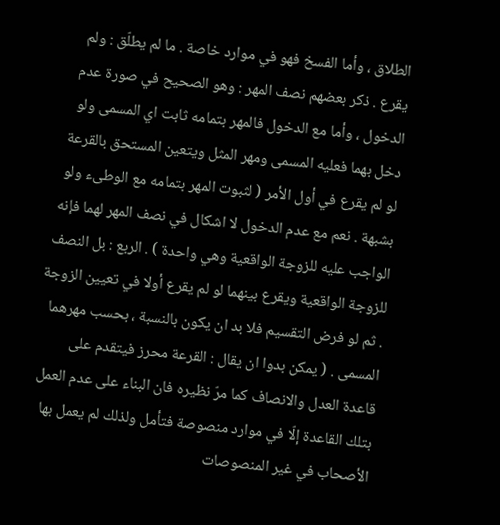الطلاق ، وأما الفسخ فهو في موارد خاصة . ما لم يطلّق : ولم يقرع . ذكر بعضهم نصف المهر : وهو الصحيح في صورة عدم الدخول ، وأما مع الدخول فالمهر بتمامه ثابت اي المسمى ولو دخل بهما فعليه المسمى ومهر المثل ويتعين المستحق بالقرعة لو لم يقرع في أول الأمر ( لثبوت المهر بتمامه مع الوطىء ولو بشبهة . نعم مع عدم الدخول لا اشكال في نصف المهر لهما فإنه الواجب عليه للزوجة الواقعية وهي واحدة ) . الربع : بل النصف للزوجة الواقعية ويقرع بينهما لو لم يقرع أولا في تعيين الزوجة . ثم لو فرض التقسيم فلا بد ان يكون بالنسبة ، بحسب مهرهما المسمى . ( يمكن بدوا ان يقال : القرعة محرز فيتقدم على قاعدة العدل والانصاف كما مرّ نظيره فان البناء على عدم العمل بتلك القاعدة إلّا في موارد منصوصة فتأمل ولذلك لم يعمل بها الأصحاب في غير المنصوصات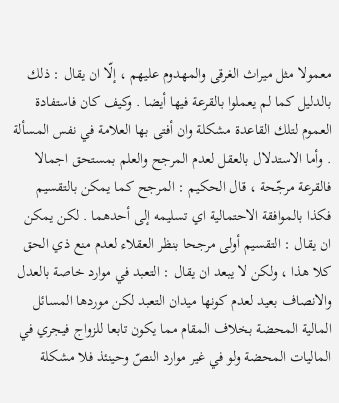معمولا مثل ميراث الغرقى والمهدوم عليهم ، إلّا ان يقال : ذلك بالدليل كما لم يعملوا بالقرعة فيها أيضا . وكيف كان فاستفادة العموم لتلك القاعدة مشكلة وان أفتى بها العلامة في نفس المسألة . وأما الاستدلال بالعقل لعدم المرجح والعلم بمستحق اجمالا فالقرعة مرجّحة ، قال الحكيم : المرجح كما يمكن بالتقسيم فكذا بالموافقة الاحتمالية اي تسليمه إلى أحدهما . لكن يمكن ان يقال : التقسيم أولى مرجحا بنظر العقلاء لعدم منع ذي الحق كلا هذا ، ولكن لا يبعد ان يقال : التعبد في موارد خاصة بالعدل والانصاف بعيد لعدم كونها ميدان التعبد لكن موردها المسائل المالية المحضة بخلاف المقام مما يكون تابعا للزواج فيجري في الماليات المحضة ولو في غير موارد النصّ وحينئذ فلا مشكلة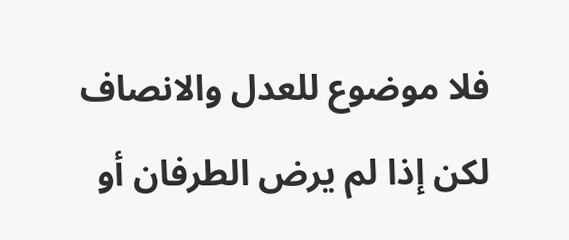فلا موضوع للعدل والانصاف لكن إذا لم يرض الطرفان أو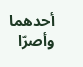أحدهما وأصرّا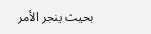بحيث ينجر الأمر